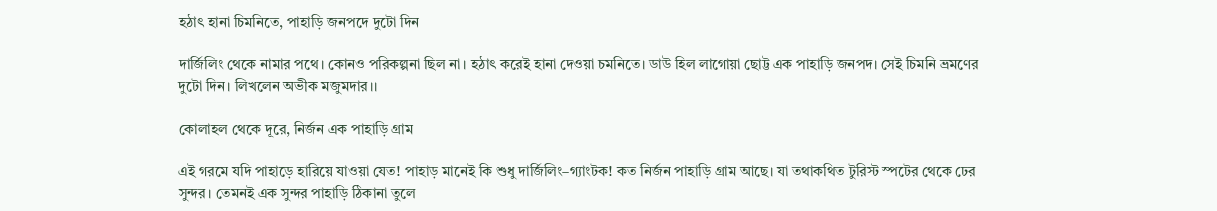হঠাৎ হানা চিমনিতে, পাহাড়ি জনপদে দুটো দিন

দার্জিলিং থেকে নামার পথে। কোনও পরিকল্পনা ছিল না। হঠাৎ করেই হানা দেওয়া চমনিতে। ডাউ হিল লাগোয়া ছোট্ট এক পাহাড়ি জনপদ। সেই চিমনি ভ্রমণের দুটো দিন। লিখলেন অভীক মজুমদার।।

কোলাহল থেকে দূরে, নির্জন এক পাহাড়ি গ্রাম

এই গরমে যদি পাহাড়ে হারিয়ে যাওয়া যেত! পাহাড় মানেই কি শুধু দার্জিলিং–গ্যাংটক! কত নির্জন পাহাড়ি গ্রাম আছে। যা তথাকথিত টুরিস্ট স্পটের থেকে ঢের সুন্দর। তেমনই এক সুন্দর পাহাড়ি ঠিকানা তুলে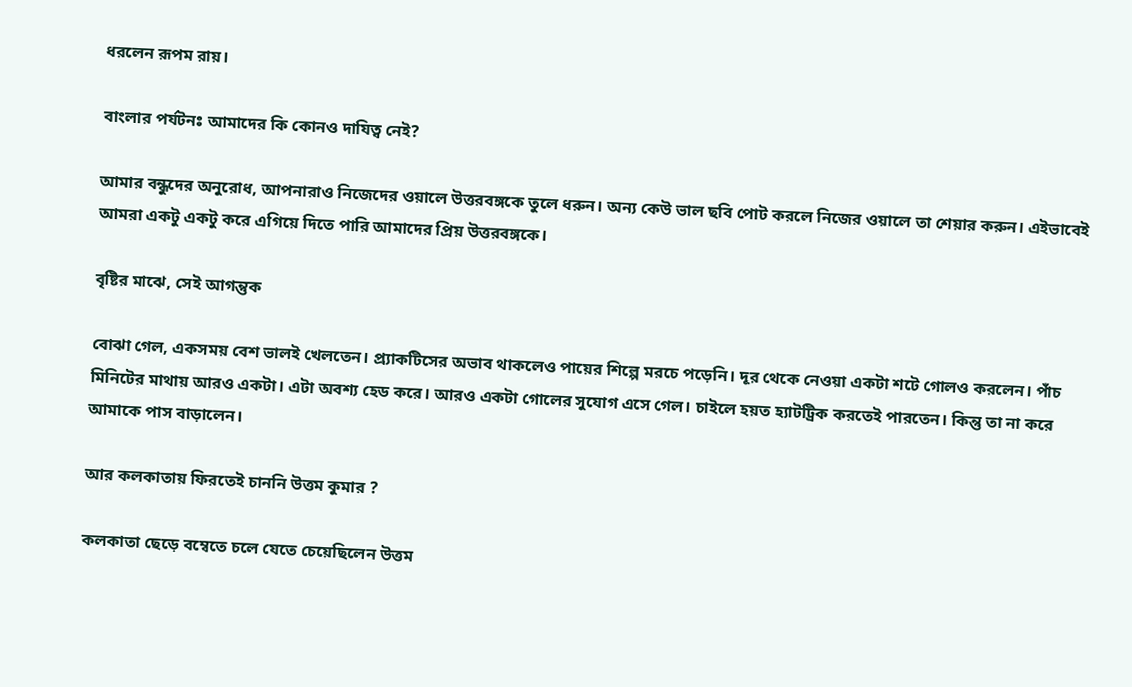ধরলেন রূপম রায়।

বাংলার পর্যটনঃ আমাদের কি কোনও দাযিত্ব নেই?

আমার বন্ধুদের অনুরোধ, আপনারাও নিজেদের ওয়ালে উত্তরবঙ্গকে তুলে ধরুন। অন্য কেউ ভাল ছবি পোট করলে নিজের ওয়ালে তা শেয়ার করুন। এইভাবেই আমরা একটু একটু করে এগিয়ে দিতে পারি আমাদের প্রিয় উত্তরবঙ্গকে।

বৃষ্টির মাঝে, সেই আগন্তুক

বোঝা গেল, একসময় বেশ ভালই খেলতেন। প্র্যাকটিসের অভাব থাকলেও পায়ের শিল্পে মরচে পড়েনি। দূর থেকে নেওয়া একটা শটে গোলও করলেন। পাঁচ মিনিটের মাথায় আরও একটা। এটা অবশ্য হেড করে। আরও একটা গোলের সুযোগ এসে গেল। চাইলে হয়ত হ্যাটট্রিক করতেই পারতেন। কিন্তু তা না করে আমাকে পাস বাড়ালেন।

আর কলকাতায় ফিরতেই চাননি উত্তম কুমার ?

কলকাতা ছেড়ে বম্বেতে চলে যেতে চেয়েছিলেন উত্তম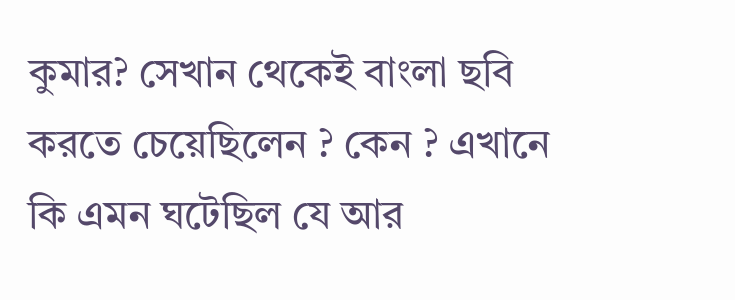কুমার? সেখান থেকেই বাংলা ছবি করতে চেয়েছিলেন ? কেন ? এখানে কি এমন ঘটেছিল যে আর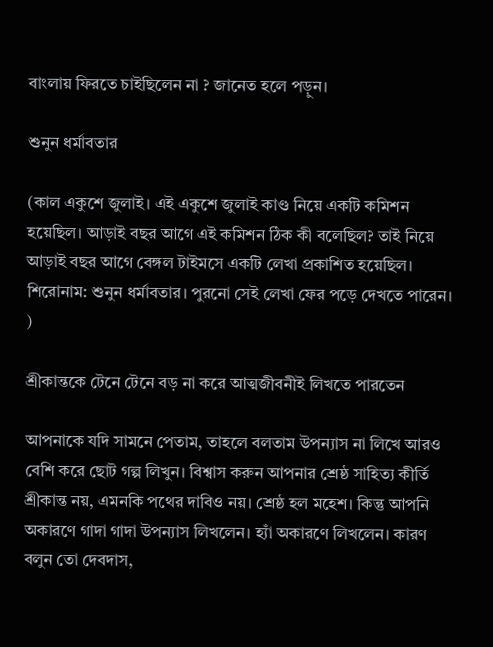বাংলায় ফিরতে চাইছিলেন না ? জানেত হলে পড়ুন।

শুনুন ধর্মাবতার

(কাল একুশে জুলাই। এই একুশে জুলাই কাণ্ড নিয়ে একটি কমিশন হয়েছিল। আড়াই বছর আগে এই কমিশন ঠিক কী বলেছিল? তাই নিয়ে আড়াই বছর আগে বেঙ্গল টাইমসে একটি লেখা প্রকাশিত হয়েছিল। শিরোনাম: শুনুন ধর্মাবতার। পুরনো সেই লেখা ফের পড়ে দেখতে পারেন। )

শ্রীকান্তকে টেনে টেনে বড় না করে আত্মজীবনীই লিখতে পারতেন

আপনাকে যদি সামনে পেতাম, তাহলে বলতাম উপন্যাস না লিখে আরও বেশি করে ছোট গল্প লিখুন। বিশ্বাস করুন আপনার শ্রেষ্ঠ সাহিত্য কীর্তি শ্রীকান্ত নয়, এমনকি পথের দাবিও নয়। শ্রেষ্ঠ হল মহেশ। কিন্তু আপনি অকারণে গাদা গাদা উপন্যাস লিখলেন। হ্যাঁ অকারণে লিখলেন। কারণ বলুন তো দেবদাস,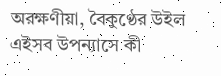অরক্ষণীয়া, বৈকুণ্ঠের উইল এইসব উপন্যাসে কী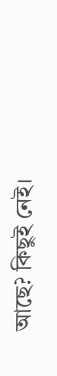আছে? কিছুই নেই।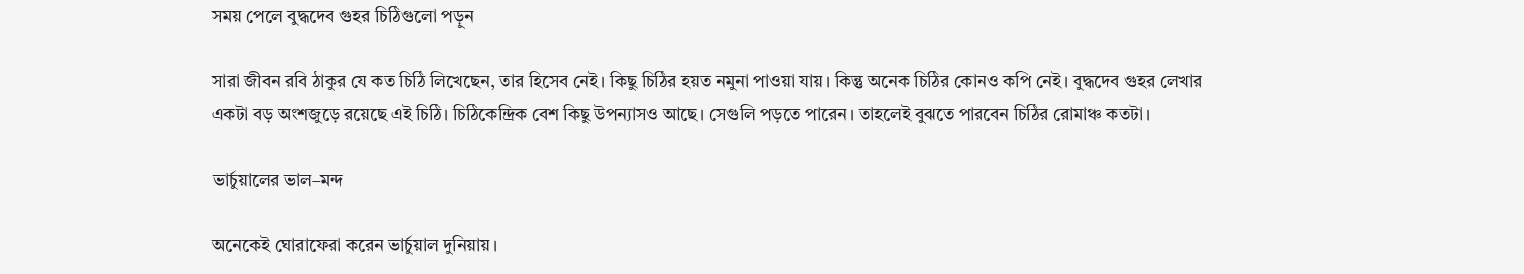সময় পেলে বুদ্ধদেব গুহর চিঠিগুলো পড়ুন

সারা জীবন রবি ঠাকুর যে কত চিঠি লিখেছেন, তার হিসেব নেই। কিছু চিঠির হয়ত নমুনা পাওয়া যায়। কিন্তু অনেক চিঠির কোনও কপি নেই। বুদ্ধদেব গুহর লেখার একটা বড় অংশজুড়ে রয়েছে এই চিঠি। চিঠিকেন্দ্রিক বেশ কিছু উপন্যাসও আছে। সেগুলি পড়তে পারেন। তাহলেই বুঝতে পারবেন চিঠির রোমাঞ্চ কতটা।

ভার্চুয়ালের ভাল–মন্দ

অনেকেই ঘোরাফেরা করেন ভার্চুয়াল দুনিয়ায়।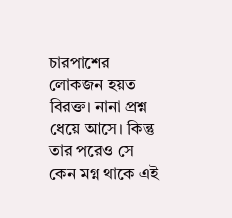চারপাশের লোকজন হয়ত বিরক্ত। নানা প্রশ্ন ধেয়ে আসে। কিন্তু তার পরেও সে কেন মগ্ন থাকে এই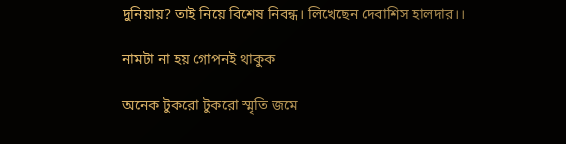দুনিয়ায়? তাই নিয়ে বিশেষ নিবন্ধ। লিখেছেন দেবাশিস হালদার।।

নামটা না হয় গোপনই থাকুক

অনেক টুকরো টুকরো স্মৃতি জমে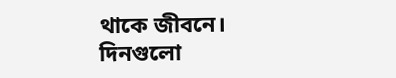থাকে জীবনে। দিনগুলো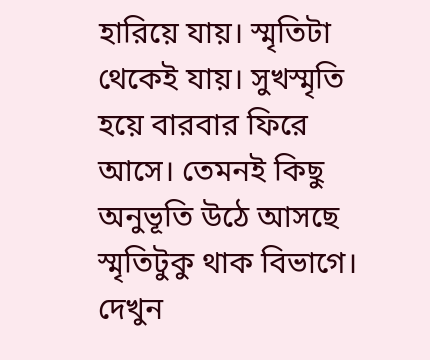হারিয়ে যায়। স্মৃতিটা থেকেই যায়। সুখস্মৃতি হয়ে বারবার ফিরে আসে। তেমনই কিছু অনুভূতি উঠে আসছে স্মৃতিটুকু থাক বিভাগে। দেখুন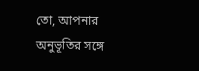তো, আপনার অনুভূতির সঙ্গে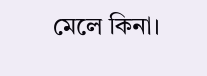মেলে কিনা।